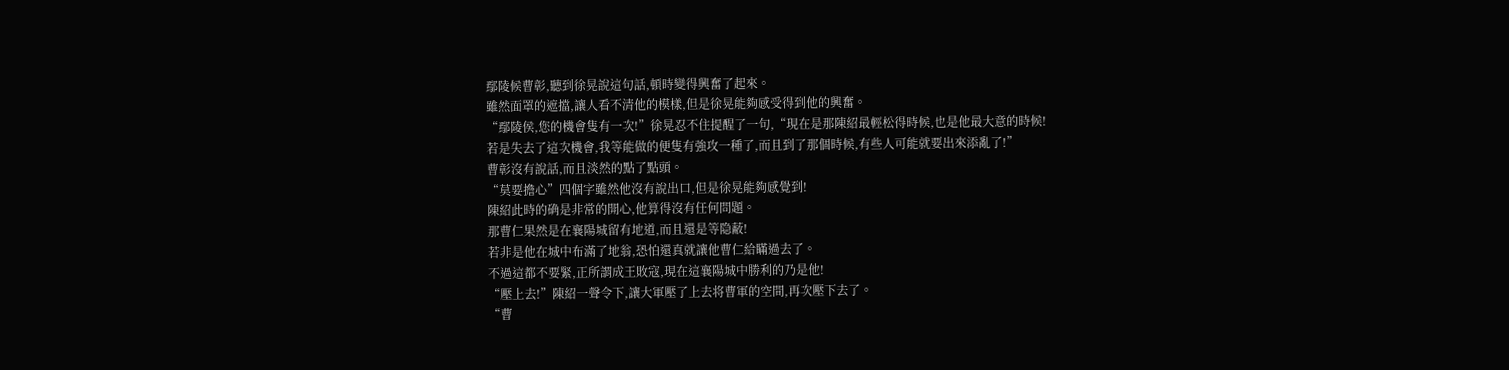鄢陵候曹彰,聽到徐晃說這句話,頓時變得興奮了起來。
雖然面罩的遮擋,讓人看不清他的模樣,但是徐晃能夠感受得到他的興奮。
“鄢陵侯,您的機會隻有一次!”徐晃忍不住提醒了一句,“現在是那陳紹最輕松得時候,也是他最大意的時候!
若是失去了這次機會,我等能做的便隻有強攻一種了,而且到了那個時候,有些人可能就要出來添亂了!”
曹彰沒有說話,而且淡然的點了點頭。
“莫要擔心”四個字雖然他沒有說出口,但是徐晃能夠感覺到!
陳紹此時的确是非常的開心,他算得沒有任何問題。
那曹仁果然是在襄陽城留有地道,而且還是等隐蔽!
若非是他在城中布滿了地翁,恐怕還真就讓他曹仁給瞞過去了。
不過這都不要緊,正所謂成王敗寇,現在這襄陽城中勝利的乃是他!
“壓上去!”陳紹一聲令下,讓大軍壓了上去将曹軍的空間,再次壓下去了。
“曹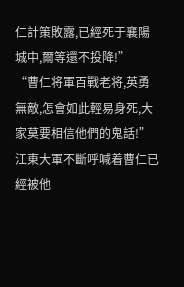仁計策敗露,已經死于襄陽城中,爾等還不投降!”
“曹仁将軍百戰老将,英勇無敵,怎會如此輕易身死,大家莫要相信他們的鬼話!”
江東大軍不斷呼喊着曹仁已經被他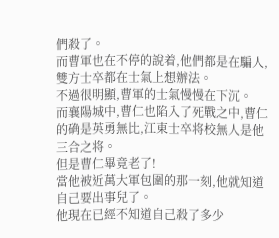們殺了。
而曹軍也在不停的說着,他們都是在騙人,雙方士卒都在士氣上想辦法。
不過很明顯,曹軍的士氣慢慢在下沉。
而襄陽城中,曹仁也陷入了死戰之中,曹仁的确是英勇無比,江東士卒将校無人是他三合之将。
但是曹仁畢竟老了!
當他被近萬大軍包圍的那一刻,他就知道自己要出事兒了。
他現在已經不知道自己殺了多少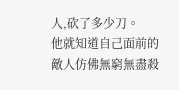人,砍了多少刀。
他就知道自己面前的敵人仿佛無窮無盡殺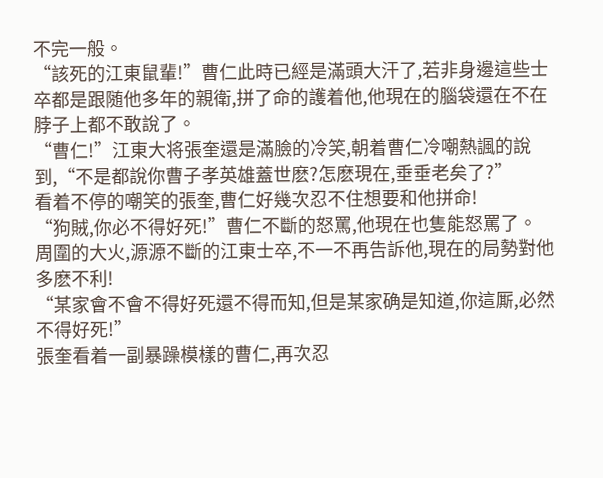不完一般。
“該死的江東鼠輩!”曹仁此時已經是滿頭大汗了,若非身邊這些士卒都是跟随他多年的親衛,拼了命的護着他,他現在的腦袋還在不在脖子上都不敢說了。
“曹仁!”江東大将張奎還是滿臉的冷笑,朝着曹仁冷嘲熱諷的說到,“不是都說你曹子孝英雄蓋世麽?怎麽現在,垂垂老矣了?”
看着不停的嘲笑的張奎,曹仁好幾次忍不住想要和他拼命!
“狗賊,你必不得好死!”曹仁不斷的怒罵,他現在也隻能怒罵了。
周圍的大火,源源不斷的江東士卒,不一不再告訴他,現在的局勢對他多麽不利!
“某家會不會不得好死還不得而知,但是某家确是知道,你這厮,必然不得好死!”
張奎看着一副暴躁模樣的曹仁,再次忍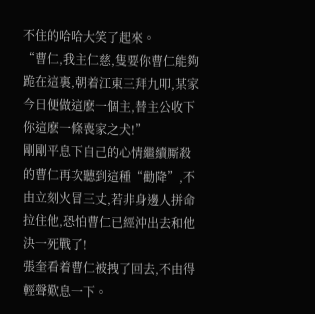不住的哈哈大笑了起來。
“曹仁,我主仁慈,隻要你曹仁能夠跪在這裏,朝着江東三拜九叩,某家今日便做這麽一個主,替主公收下你這麽一條喪家之犬!”
剛剛平息下自己的心情繼續厮殺的曹仁再次聽到這種“勸降”,不由立刻火冒三丈,若非身邊人拼命拉住他,恐怕曹仁已經沖出去和他決一死戰了!
張奎看着曹仁被拽了回去,不由得輕聲歎息一下。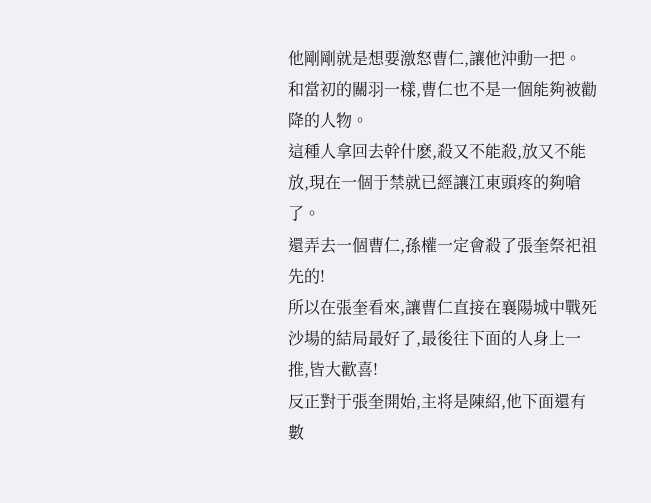他剛剛就是想要激怒曹仁,讓他沖動一把。
和當初的關羽一樣,曹仁也不是一個能夠被勸降的人物。
這種人拿回去幹什麽,殺又不能殺,放又不能放,現在一個于禁就已經讓江東頭疼的夠嗆了。
還弄去一個曹仁,孫權一定會殺了張奎祭祀祖先的!
所以在張奎看來,讓曹仁直接在襄陽城中戰死沙場的結局最好了,最後往下面的人身上一推,皆大歡喜!
反正對于張奎開始,主将是陳紹,他下面還有數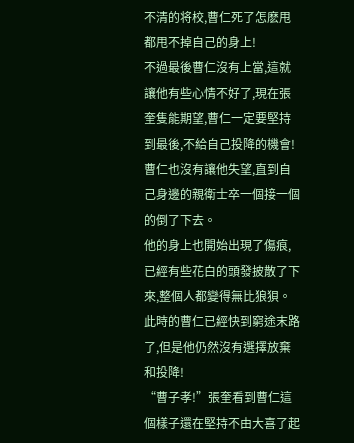不清的将校,曹仁死了怎麽甩都甩不掉自己的身上!
不過最後曹仁沒有上當,這就讓他有些心情不好了,現在張奎隻能期望,曹仁一定要堅持到最後,不給自己投降的機會!
曹仁也沒有讓他失望,直到自己身邊的親衛士卒一個接一個的倒了下去。
他的身上也開始出現了傷痕,已經有些花白的頭發披散了下來,整個人都變得無比狼狽。
此時的曹仁已經快到窮途末路了,但是他仍然沒有選擇放棄和投降!
“曹子孝!”張奎看到曹仁這個樣子還在堅持不由大喜了起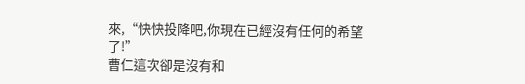來,“快快投降吧,你現在已經沒有任何的希望了!”
曹仁這次卻是沒有和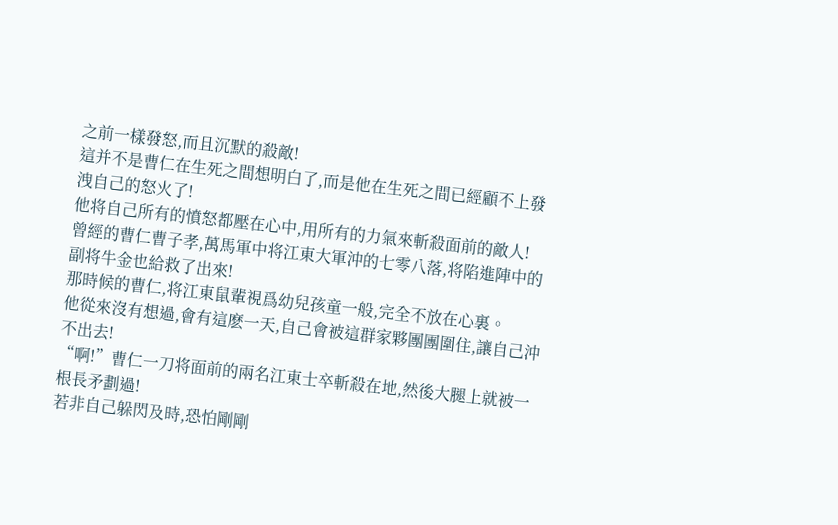之前一樣發怒,而且沉默的殺敵!
這并不是曹仁在生死之間想明白了,而是他在生死之間已經顧不上發洩自己的怒火了!
他将自己所有的憤怒都壓在心中,用所有的力氣來斬殺面前的敵人!
曾經的曹仁曹子孝,萬馬軍中将江東大軍沖的七零八落,将陷進陣中的副将牛金也給救了出來!
那時候的曹仁,将江東鼠輩視爲幼兒孩童一般,完全不放在心裏。
他從來沒有想過,會有這麽一天,自己會被這群家夥團團圍住,讓自己沖不出去!
“啊!”曹仁一刀将面前的兩名江東士卒斬殺在地,然後大腿上就被一根長矛劃過!
若非自己躲閃及時,恐怕剛剛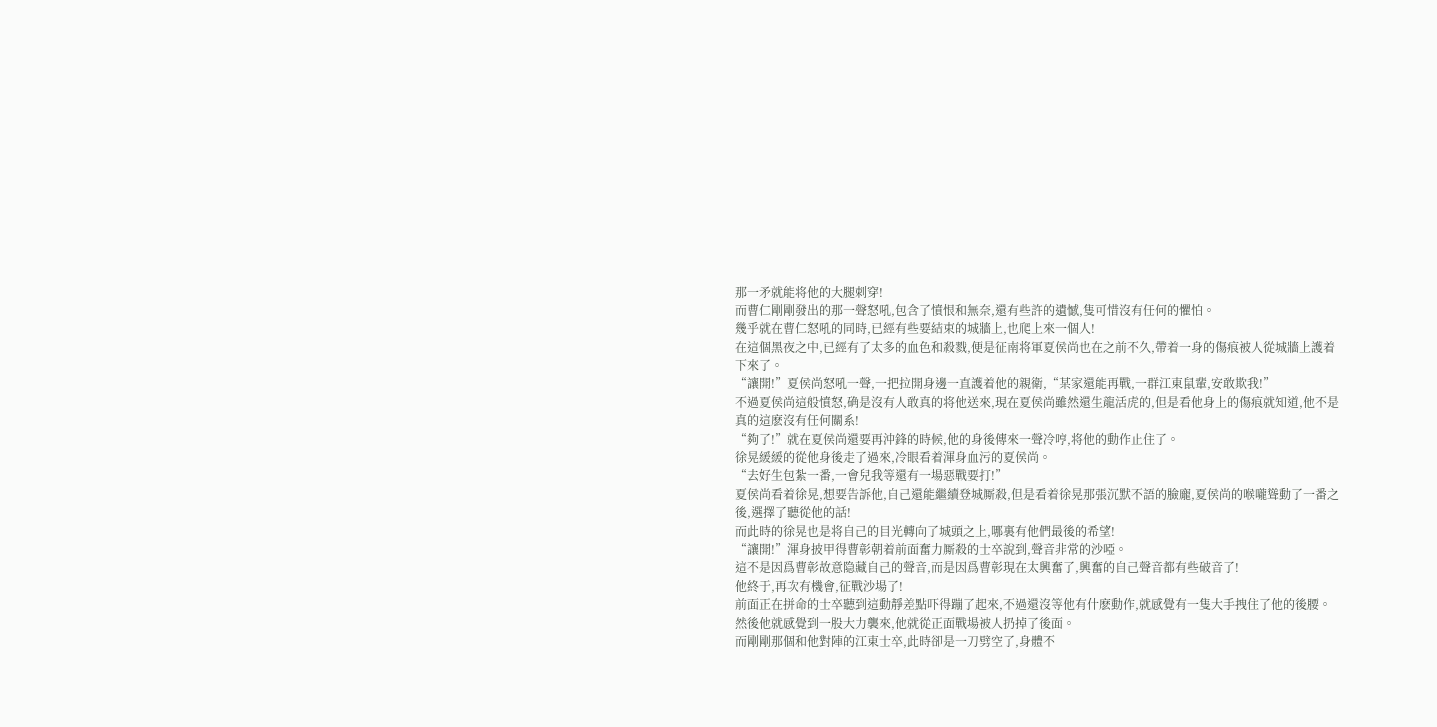那一矛就能将他的大腿刺穿!
而曹仁剛剛發出的那一聲怒吼,包含了憤恨和無奈,還有些許的遺憾,隻可惜沒有任何的懼怕。
幾乎就在曹仁怒吼的同時,已經有些要結束的城牆上,也爬上來一個人!
在這個黑夜之中,已經有了太多的血色和殺戮,便是征南将軍夏侯尚也在之前不久,帶着一身的傷痕被人從城牆上護着下來了。
“讓開!”夏侯尚怒吼一聲,一把拉開身邊一直護着他的親衛,“某家還能再戰,一群江東鼠輩,安敢欺我!”
不過夏侯尚這般憤怒,确是沒有人敢真的将他送來,現在夏侯尚雖然還生龍活虎的,但是看他身上的傷痕就知道,他不是真的這麽沒有任何關系!
“夠了!”就在夏侯尚還要再沖鋒的時候,他的身後傳來一聲冷哼,将他的動作止住了。
徐晃緩緩的從他身後走了過來,冷眼看着渾身血污的夏侯尚。
“去好生包紮一番,一會兒我等還有一場惡戰要打!”
夏侯尚看着徐晃,想要告訴他,自己還能繼續登城厮殺,但是看着徐晃那張沉默不語的臉龐,夏侯尚的喉嚨聳動了一番之後,選擇了聽從他的話!
而此時的徐晃也是将自己的目光轉向了城頭之上,哪裏有他們最後的希望!
“讓開!”渾身披甲得曹彰朝着前面奮力厮殺的士卒說到,聲音非常的沙啞。
這不是因爲曹彰故意隐藏自己的聲音,而是因爲曹彰現在太興奮了,興奮的自己聲音都有些破音了!
他終于,再次有機會,征戰沙場了!
前面正在拼命的士卒聽到這動靜差點吓得蹦了起來,不過還沒等他有什麽動作,就感覺有一隻大手拽住了他的後腰。
然後他就感覺到一股大力襲來,他就從正面戰場被人扔掉了後面。
而剛剛那個和他對陣的江東士卒,此時卻是一刀劈空了,身體不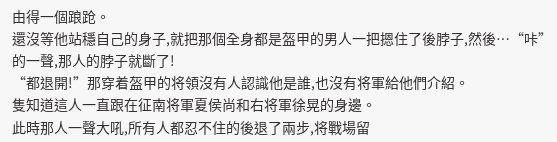由得一個踉跄。
還沒等他站穩自己的身子,就把那個全身都是盔甲的男人一把摁住了後脖子,然後…“咔”的一聲,那人的脖子就斷了!
“都退開!”那穿着盔甲的将領沒有人認識他是誰,也沒有将軍給他們介紹。
隻知道這人一直跟在征南将軍夏侯尚和右将軍徐晃的身邊。
此時那人一聲大吼,所有人都忍不住的後退了兩步,将戰場留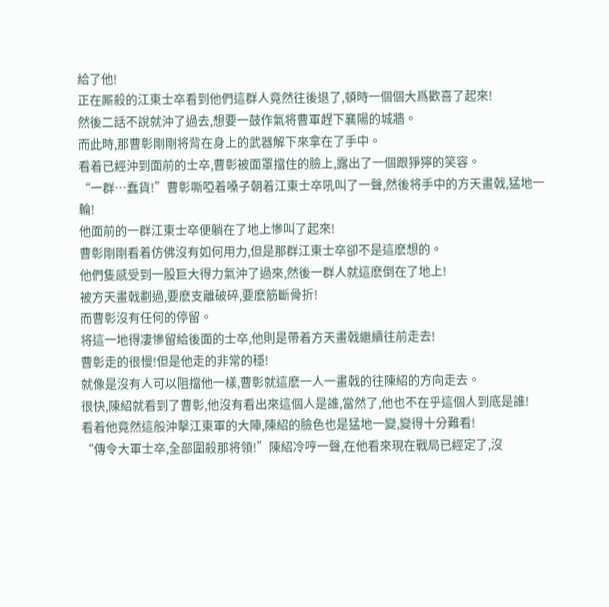給了他!
正在厮殺的江東士卒看到他們這群人竟然往後退了,頓時一個個大爲歡喜了起來!
然後二話不說就沖了過去,想要一鼓作氣将曹軍趕下襄陽的城牆。
而此時,那曹彰剛剛将背在身上的武器解下來拿在了手中。
看着已經沖到面前的士卒,曹彰被面罩擋住的臉上,露出了一個跟猙獰的笑容。
“一群…蠢貨!”曹彰嘶啞着嗓子朝着江東士卒吼叫了一聲,然後将手中的方天畫戟,猛地一輪!
他面前的一群江東士卒便躺在了地上慘叫了起來!
曹彰剛剛看着仿佛沒有如何用力,但是那群江東士卒卻不是這麽想的。
他們隻感受到一股巨大得力氣沖了過來,然後一群人就這麽倒在了地上!
被方天畫戟劃過,要麽支離破碎,要麽筋斷骨折!
而曹彰沒有任何的停留。
将這一地得凄慘留給後面的士卒,他則是帶着方天畫戟繼續往前走去!
曹彰走的很慢!但是他走的非常的穩!
就像是沒有人可以阻擋他一樣,曹彰就這麽一人一畫戟的往陳紹的方向走去。
很快,陳紹就看到了曹彰,他沒有看出來這個人是誰,當然了,他也不在乎這個人到底是誰!
看着他竟然這般沖擊江東軍的大陣,陳紹的臉色也是猛地一變,變得十分難看!
“傳令大軍士卒,全部圍殺那将領!”陳紹冷哼一聲,在他看來現在戰局已經定了,沒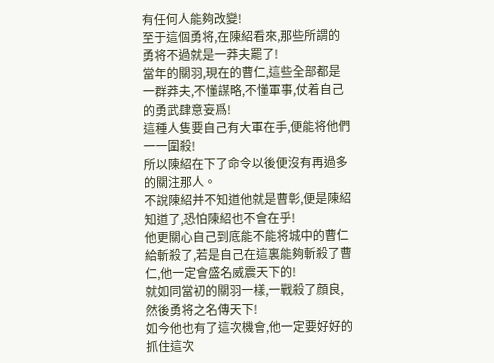有任何人能夠改變!
至于這個勇将,在陳紹看來,那些所謂的勇将不過就是一莽夫罷了!
當年的關羽,現在的曹仁,這些全部都是一群莽夫,不懂謀略,不懂軍事,仗着自己的勇武肆意妄爲!
這種人隻要自己有大軍在手,便能将他們一一圍殺!
所以陳紹在下了命令以後便沒有再過多的關注那人。
不說陳紹并不知道他就是曹彰,便是陳紹知道了,恐怕陳紹也不會在乎!
他更關心自己到底能不能将城中的曹仁給斬殺了,若是自己在這裏能夠斬殺了曹仁,他一定會盛名威震天下的!
就如同當初的關羽一樣,一戰殺了顔良,然後勇将之名傳天下!
如今他也有了這次機會,他一定要好好的抓住這次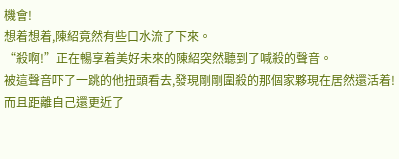機會!
想着想着,陳紹竟然有些口水流了下來。
“殺啊!”正在暢享着美好未來的陳紹突然聽到了喊殺的聲音。
被這聲音吓了一跳的他扭頭看去,發現剛剛圍殺的那個家夥現在居然還活着!
而且距離自己還更近了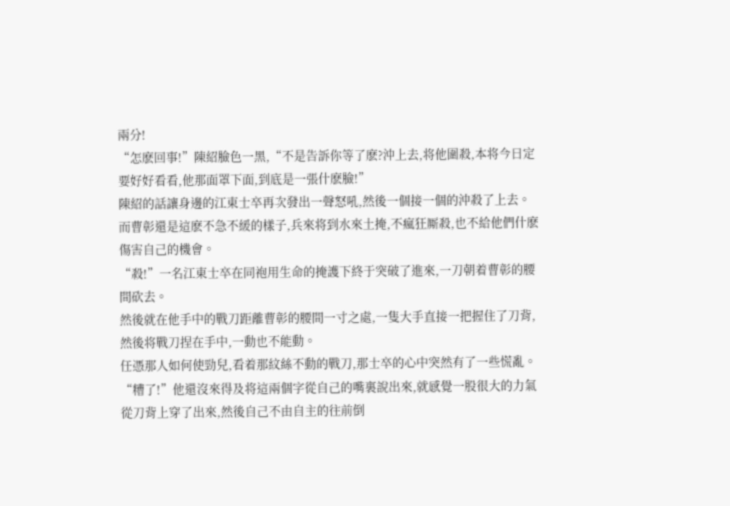兩分!
“怎麽回事!”陳紹臉色一黑,“不是告訴你等了麽?沖上去,将他圍殺,本将今日定要好好看看,他那面罩下面,到底是一張什麽臉!”
陳紹的話讓身邊的江東士卒再次發出一聲怒吼,然後一個接一個的沖殺了上去。
而曹彰還是這麽不急不緩的樣子,兵來将到水來土掩,不瘋狂厮殺,也不給他們什麽傷害自己的機會。
“殺!”一名江東士卒在同袍用生命的掩護下終于突破了進來,一刀朝着曹彰的腰間砍去。
然後就在他手中的戰刀距離曹彰的腰間一寸之處,一隻大手直接一把握住了刀背,然後将戰刀捏在手中,一動也不能動。
任憑那人如何使勁兒,看着那紋絲不動的戰刀,那士卒的心中突然有了一些慌亂。
“糟了!”他還沒來得及将這兩個字從自己的嘴裏說出來,就感覺一股很大的力氣從刀背上穿了出來,然後自己不由自主的往前倒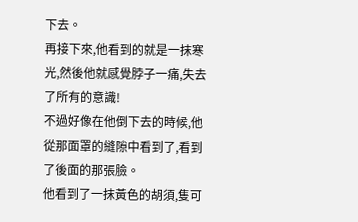下去。
再接下來,他看到的就是一抹寒光,然後他就感覺脖子一痛,失去了所有的意識!
不過好像在他倒下去的時候,他從那面罩的縫隙中看到了,看到了後面的那張臉。
他看到了一抹黃色的胡須,隻可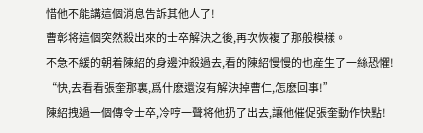惜他不能講這個消息告訴其他人了!
曹彰将這個突然殺出來的士卒解決之後,再次恢複了那般模樣。
不急不緩的朝着陳紹的身邊沖殺過去,看的陳紹慢慢的也産生了一絲恐懼!
“快,去看看張奎那裏,爲什麽還沒有解決掉曹仁,怎麽回事!”
陳紹拽過一個傳令士卒,冷哼一聲将他扔了出去,讓他催促張奎動作快點!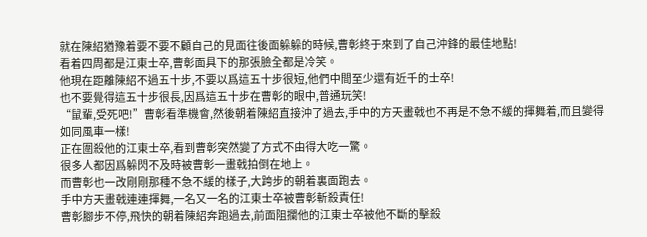就在陳紹猶豫着要不要不顧自己的見面往後面躲躲的時候,曹彰終于來到了自己沖鋒的最佳地點!
看着四周都是江東士卒,曹彰面具下的那張臉全都是冷笑。
他現在距離陳紹不過五十步,不要以爲這五十步很短,他們中間至少還有近千的士卒!
也不要覺得這五十步很長,因爲這五十步在曹彰的眼中,普通玩笑!
“鼠輩,受死吧!”曹彰看準機會,然後朝着陳紹直接沖了過去,手中的方天畫戟也不再是不急不緩的揮舞着,而且變得如同風車一樣!
正在圍殺他的江東士卒,看到曹彰突然變了方式不由得大吃一驚。
很多人都因爲躲閃不及時被曹彰一畫戟拍倒在地上。
而曹彰也一改剛剛那種不急不緩的樣子,大跨步的朝着裏面跑去。
手中方天畫戟連連揮舞,一名又一名的江東士卒被曹彰斬殺責任!
曹彰腳步不停,飛快的朝着陳紹奔跑過去,前面阻攔他的江東士卒被他不斷的擊殺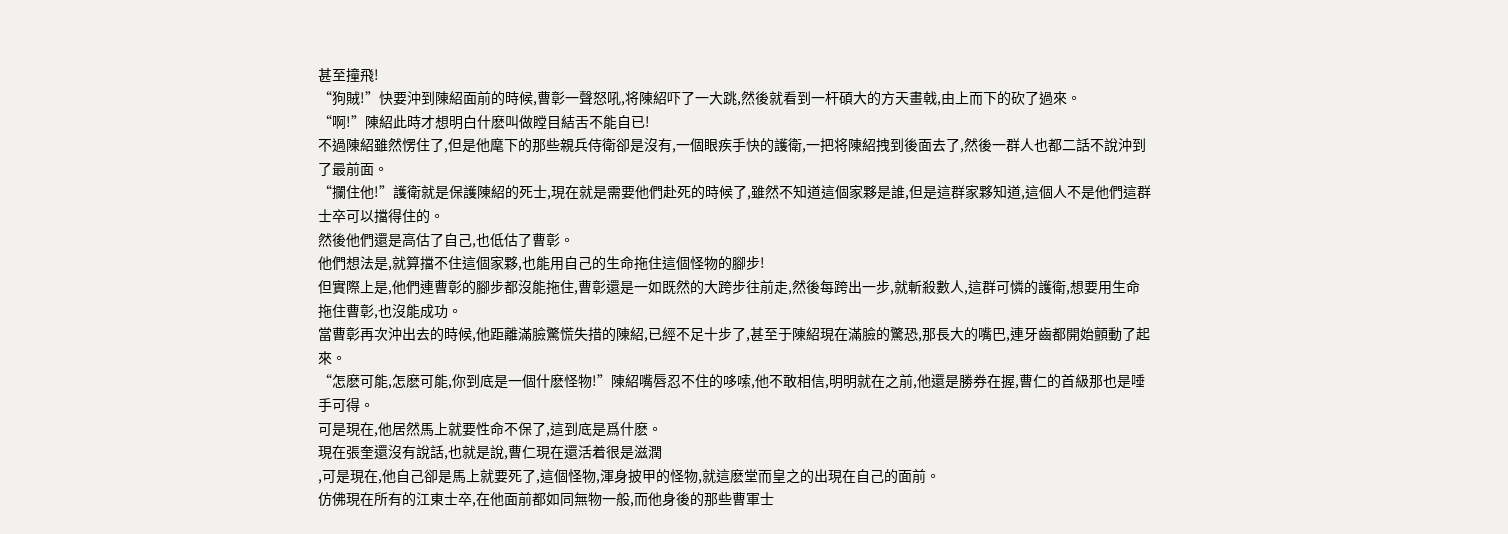甚至撞飛!
“狗賊!”快要沖到陳紹面前的時候,曹彰一聲怒吼,将陳紹吓了一大跳,然後就看到一杆碩大的方天畫戟,由上而下的砍了過來。
“啊!”陳紹此時才想明白什麽叫做瞠目結舌不能自已!
不過陳紹雖然愣住了,但是他麾下的那些親兵侍衛卻是沒有,一個眼疾手快的護衛,一把将陳紹拽到後面去了,然後一群人也都二話不說沖到了最前面。
“攔住他!”護衛就是保護陳紹的死士,現在就是需要他們赴死的時候了,雖然不知道這個家夥是誰,但是這群家夥知道,這個人不是他們這群士卒可以擋得住的。
然後他們還是高估了自己,也低估了曹彰。
他們想法是,就算擋不住這個家夥,也能用自己的生命拖住這個怪物的腳步!
但實際上是,他們連曹彰的腳步都沒能拖住,曹彰還是一如既然的大跨步往前走,然後每跨出一步,就斬殺數人,這群可憐的護衛,想要用生命拖住曹彰,也沒能成功。
當曹彰再次沖出去的時候,他距離滿臉驚慌失措的陳紹,已經不足十步了,甚至于陳紹現在滿臉的驚恐,那長大的嘴巴,連牙齒都開始顫動了起來。
“怎麽可能,怎麽可能,你到底是一個什麽怪物!”陳紹嘴唇忍不住的哆嗦,他不敢相信,明明就在之前,他還是勝券在握,曹仁的首級那也是唾手可得。
可是現在,他居然馬上就要性命不保了,這到底是爲什麽。
現在張奎還沒有說話,也就是說,曹仁現在還活着很是滋潤
,可是現在,他自己卻是馬上就要死了,這個怪物,渾身披甲的怪物,就這麽堂而皇之的出現在自己的面前。
仿佛現在所有的江東士卒,在他面前都如同無物一般,而他身後的那些曹軍士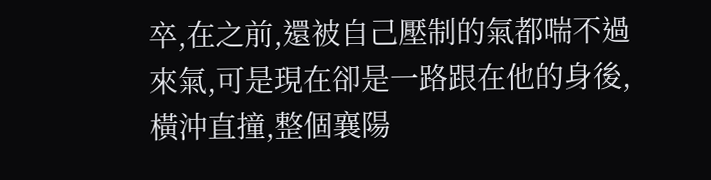卒,在之前,還被自己壓制的氣都喘不過來氣,可是現在卻是一路跟在他的身後,橫沖直撞,整個襄陽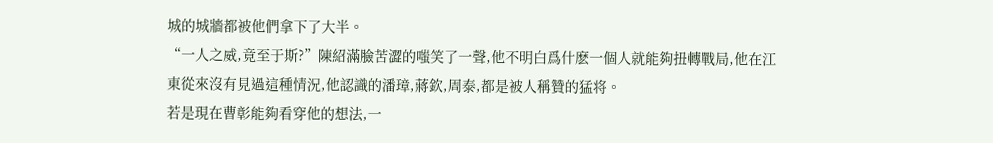城的城牆都被他們拿下了大半。
“一人之威,竟至于斯?”陳紹滿臉苦澀的嗤笑了一聲,他不明白爲什麽一個人就能夠扭轉戰局,他在江東從來沒有見過這種情況,他認識的潘璋,蔣欽,周泰,都是被人稱贊的猛将。
若是現在曹彰能夠看穿他的想法,一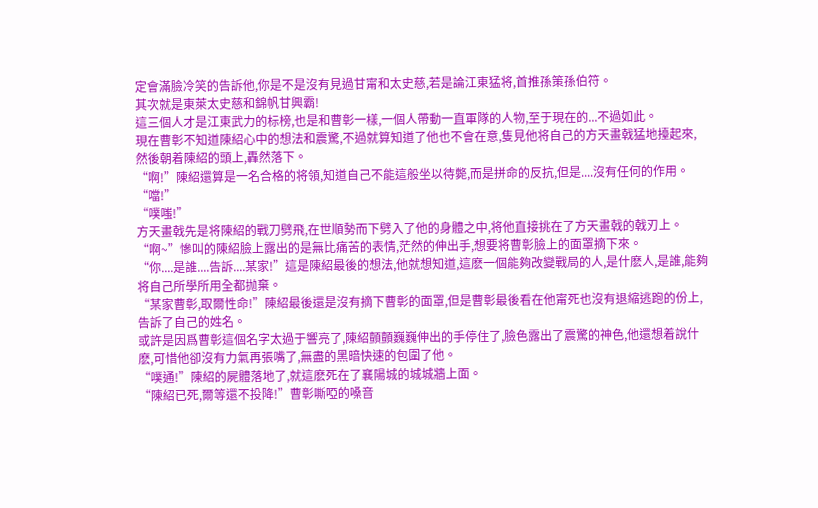定會滿臉冷笑的告訴他,你是不是沒有見過甘甯和太史慈,若是論江東猛将,首推孫策孫伯符。
其次就是東萊太史慈和錦帆甘興霸!
這三個人才是江東武力的标榜,也是和曹彰一樣,一個人帶動一直軍隊的人物,至于現在的...不過如此。
現在曹彰不知道陳紹心中的想法和震驚,不過就算知道了他也不會在意,隻見他将自己的方天畫戟猛地擡起來,然後朝着陳紹的頭上,轟然落下。
“啊!”陳紹還算是一名合格的将領,知道自己不能這般坐以待斃,而是拼命的反抗,但是....沒有任何的作用。
“噹!”
“噗嗤!”
方天畫戟先是将陳紹的戰刀劈飛,在世順勢而下劈入了他的身體之中,将他直接挑在了方天畫戟的戟刃上。
“啊~”慘叫的陳紹臉上露出的是無比痛苦的表情,茫然的伸出手,想要将曹彰臉上的面罩摘下來。
“你....是誰....告訴....某家!”這是陳紹最後的想法,他就想知道,這麽一個能夠改變戰局的人,是什麽人,是誰,能夠将自己所學所用全都抛棄。
“某家曹彰,取爾性命!”陳紹最後還是沒有摘下曹彰的面罩,但是曹彰最後看在他甯死也沒有退縮逃跑的份上,告訴了自己的姓名。
或許是因爲曹彰這個名字太過于響亮了,陳紹顫顫巍巍伸出的手停住了,臉色露出了震驚的神色,他還想着說什麽,可惜他卻沒有力氣再張嘴了,無盡的黑暗快速的包圍了他。
“噗通!”陳紹的屍體落地了,就這麽死在了襄陽城的城城牆上面。
“陳紹已死,爾等還不投降!”曹彰嘶啞的嗓音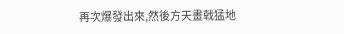再次爆發出來,然後方天畫戟猛地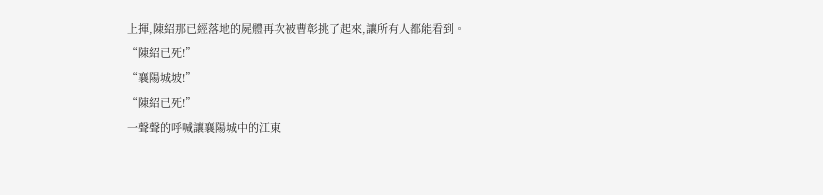上揮,陳紹那已經落地的屍體再次被曹彰挑了起來,讓所有人都能看到。
“陳紹已死!”
“襄陽城坡!”
“陳紹已死!”
一聲聲的呼喊讓襄陽城中的江東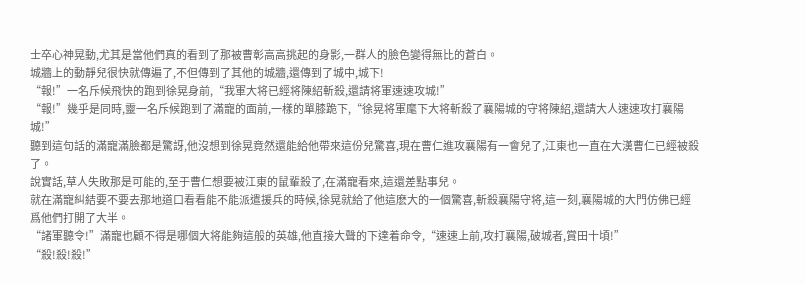士卒心神晃動,尤其是當他們真的看到了那被曹彰高高挑起的身影,一群人的臉色變得無比的蒼白。
城牆上的動靜兒很快就傳遍了,不但傳到了其他的城牆,還傳到了城中,城下!
“報!”一名斥候飛快的跑到徐晃身前,“我軍大将已經将陳紹斬殺,還請将軍速速攻城!”
“報!”幾乎是同時,靈一名斥候跑到了滿寵的面前,一樣的單膝跪下,“徐晃将軍麾下大将斬殺了襄陽城的守将陳紹,還請大人速速攻打襄陽城!”
聽到這句話的滿寵滿臉都是驚訝,他沒想到徐晃竟然還能給他帶來這份兒驚喜,現在曹仁進攻襄陽有一會兒了,江東也一直在大漢曹仁已經被殺了。
說實話,草人失敗那是可能的,至于曹仁想要被江東的鼠輩殺了,在滿寵看來,這還差點事兒。
就在滿寵糾結要不要去那地道口看看能不能派遣援兵的時候,徐晃就給了他這麽大的一個驚喜,斬殺襄陽守将,這一刻,襄陽城的大門仿佛已經爲他們打開了大半。
“諸軍聽令!”滿寵也顧不得是哪個大将能夠這般的英雄,他直接大聲的下達着命令,“速速上前,攻打襄陽,破城者,賞田十頃!”
“殺!殺!殺!”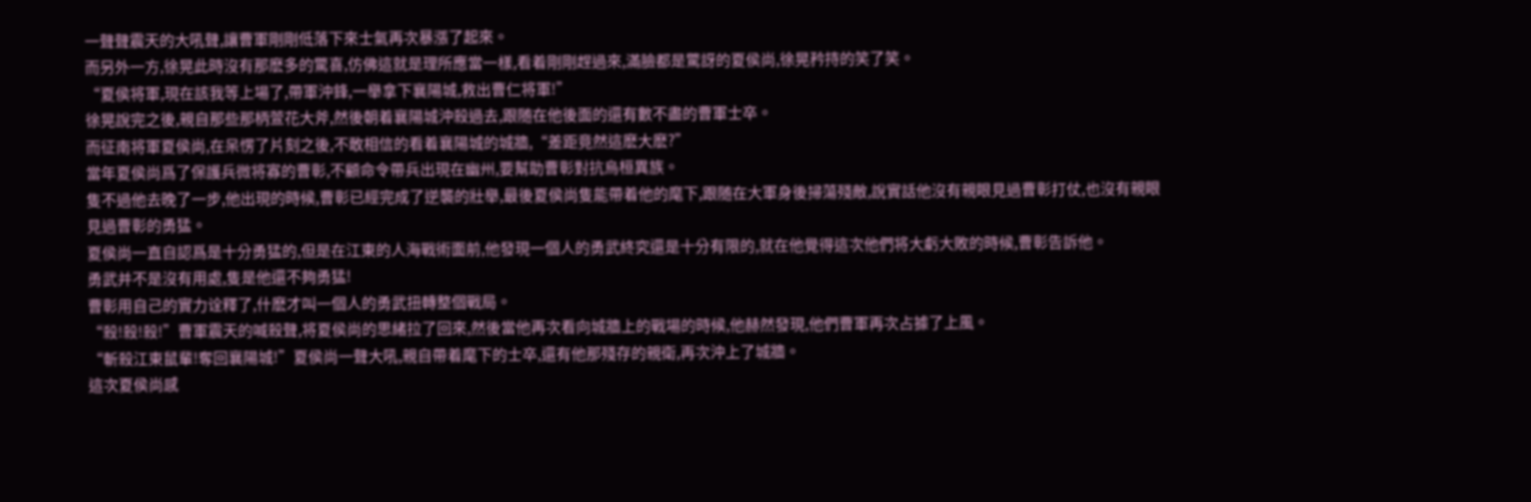一聲聲震天的大吼聲,讓曹軍剛剛低落下來士氣再次暴漲了起來。
而另外一方,徐晃此時沒有那麽多的驚喜,仿佛這就是理所應當一樣,看着剛剛趕過來,滿臉都是驚訝的夏侯尚,徐晃矜持的笑了笑。
“夏侯将軍,現在該我等上場了,帶軍沖鋒,一舉拿下襄陽城,救出曹仁将軍!”
徐晃說完之後,親自那些那柄萱花大斧,然後朝着襄陽城沖殺過去,跟随在他後面的還有數不盡的曹軍士卒。
而征南将軍夏侯尚,在呆愣了片刻之後,不敢相信的看着襄陽城的城牆,“差距竟然這麽大麽?”
當年夏侯尚爲了保護兵微将寡的曹彰,不顧命令帶兵出現在幽州,要幫助曹彰對抗烏桓異族。
隻不過他去晚了一步,他出現的時候,曹彰已經完成了逆襲的壯舉,最後夏侯尚隻能帶着他的麾下,跟随在大軍身後掃蕩殘敵,說實話他沒有親眼見過曹彰打仗,也沒有親眼見過曹彰的勇猛。
夏侯尚一直自認爲是十分勇猛的,但是在江東的人海戰術面前,他發現一個人的勇武終究還是十分有限的,就在他覺得這次他們将大虧大敗的時候,曹彰告訴他。
勇武并不是沒有用處,隻是他還不夠勇猛!
曹彰用自己的實力诠釋了,什麽才叫一個人的勇武扭轉整個戰局。
“殺!殺!殺!”曹軍震天的喊殺聲,将夏侯尚的思緒拉了回來,然後當他再次看向城牆上的戰場的時候,他赫然發現,他們曹軍再次占據了上風。
“斬殺江東鼠輩!奪回襄陽城!”夏侯尚一聲大吼,親自帶着麾下的士卒,還有他那殘存的親衛,再次沖上了城牆。
這次夏侯尚感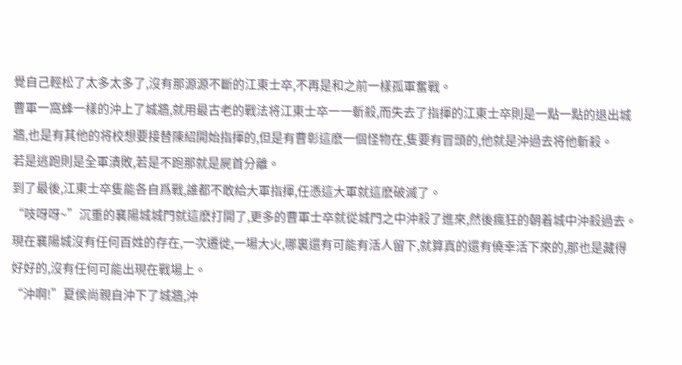覺自己輕松了太多太多了,沒有那源源不斷的江東士卒,不再是和之前一樣孤軍奮戰。
曹軍一窩蜂一樣的沖上了城牆,就用最古老的戰法将江東士卒一一斬殺,而失去了指揮的江東士卒則是一點一點的退出城牆,也是有其他的将校想要接替陳紹開始指揮的,但是有曹彰這麽一個怪物在,隻要有冒頭的,他就是沖過去将他斬殺。
若是逃跑則是全軍潰敗,若是不跑那就是屍首分離。
到了最後,江東士卒隻能各自爲戰,誰都不敢給大軍指揮,任憑這大軍就這麽破滅了。
“吱呀呀~”沉重的襄陽城城門就這麽打開了,更多的曹軍士卒就從城門之中沖殺了進來,然後瘋狂的朝着城中沖殺過去。
現在襄陽城沒有任何百姓的存在,一次遷徙,一場大火,哪裏還有可能有活人留下,就算真的還有僥幸活下來的,那也是藏得好好的,沒有任何可能出現在戰場上。
“沖啊!”夏侯尚親自沖下了城牆,沖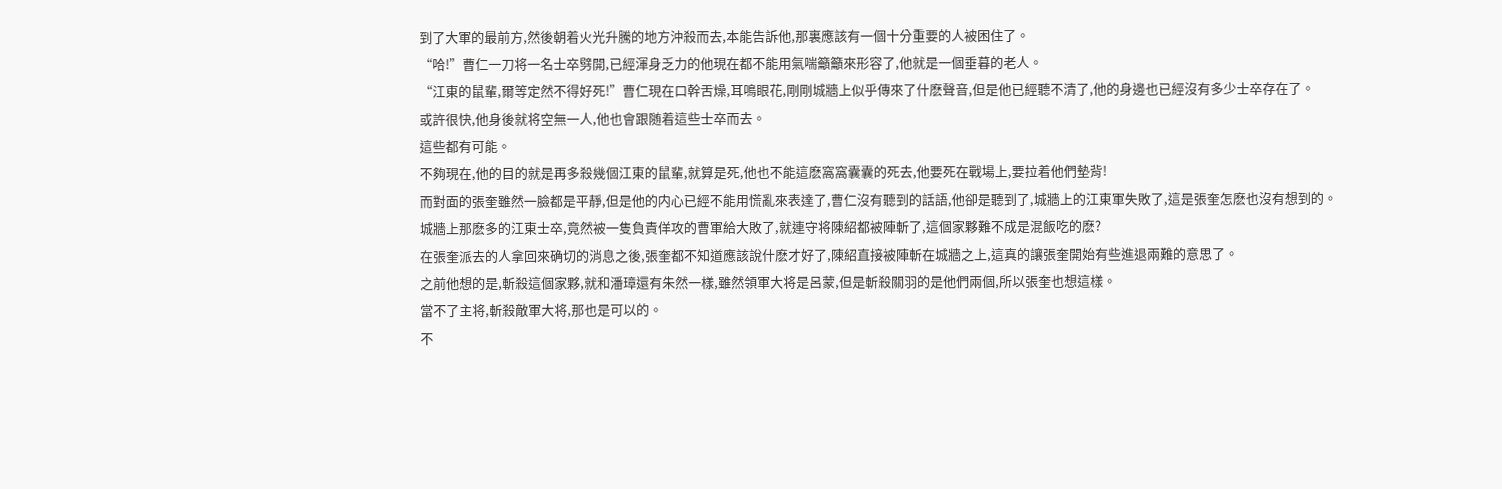到了大軍的最前方,然後朝着火光升騰的地方沖殺而去,本能告訴他,那裏應該有一個十分重要的人被困住了。
“哈!”曹仁一刀将一名士卒劈開,已經渾身乏力的他現在都不能用氣喘籲籲來形容了,他就是一個垂暮的老人。
“江東的鼠輩,爾等定然不得好死!”曹仁現在口幹舌燥,耳鳴眼花,剛剛城牆上似乎傳來了什麽聲音,但是他已經聽不清了,他的身邊也已經沒有多少士卒存在了。
或許很快,他身後就将空無一人,他也會跟随着這些士卒而去。
這些都有可能。
不夠現在,他的目的就是再多殺幾個江東的鼠輩,就算是死,他也不能這麽窩窩囊囊的死去,他要死在戰場上,要拉着他們墊背!
而對面的張奎雖然一臉都是平靜,但是他的内心已經不能用慌亂來表達了,曹仁沒有聽到的話語,他卻是聽到了,城牆上的江東軍失敗了,這是張奎怎麽也沒有想到的。
城牆上那麽多的江東士卒,竟然被一隻負責佯攻的曹軍給大敗了,就連守将陳紹都被陣斬了,這個家夥難不成是混飯吃的麽?
在張奎派去的人拿回來确切的消息之後,張奎都不知道應該說什麽才好了,陳紹直接被陣斬在城牆之上,這真的讓張奎開始有些進退兩難的意思了。
之前他想的是,斬殺這個家夥,就和潘璋還有朱然一樣,雖然領軍大将是呂蒙,但是斬殺關羽的是他們兩個,所以張奎也想這樣。
當不了主将,斬殺敵軍大将,那也是可以的。
不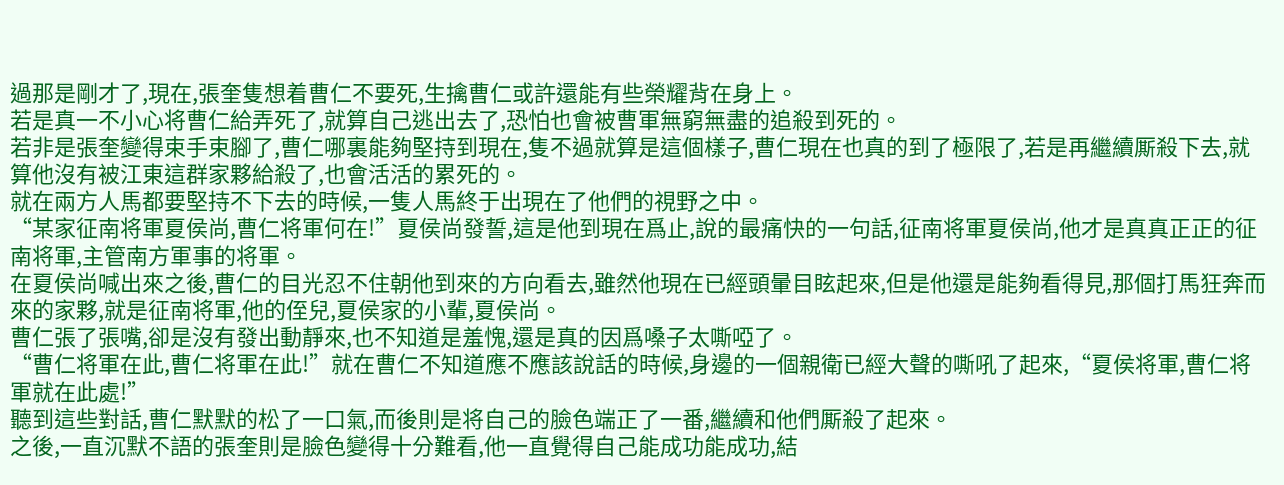過那是剛才了,現在,張奎隻想着曹仁不要死,生擒曹仁或許還能有些榮耀背在身上。
若是真一不小心将曹仁給弄死了,就算自己逃出去了,恐怕也會被曹軍無窮無盡的追殺到死的。
若非是張奎變得束手束腳了,曹仁哪裏能夠堅持到現在,隻不過就算是這個樣子,曹仁現在也真的到了極限了,若是再繼續厮殺下去,就算他沒有被江東這群家夥給殺了,也會活活的累死的。
就在兩方人馬都要堅持不下去的時候,一隻人馬終于出現在了他們的視野之中。
“某家征南将軍夏侯尚,曹仁将軍何在!”夏侯尚發誓,這是他到現在爲止,說的最痛快的一句話,征南将軍夏侯尚,他才是真真正正的征南将軍,主管南方軍事的将軍。
在夏侯尚喊出來之後,曹仁的目光忍不住朝他到來的方向看去,雖然他現在已經頭暈目眩起來,但是他還是能夠看得見,那個打馬狂奔而來的家夥,就是征南将軍,他的侄兒,夏侯家的小輩,夏侯尚。
曹仁張了張嘴,卻是沒有發出動靜來,也不知道是羞愧,還是真的因爲嗓子太嘶啞了。
“曹仁将軍在此,曹仁将軍在此!”就在曹仁不知道應不應該說話的時候,身邊的一個親衛已經大聲的嘶吼了起來,“夏侯将軍,曹仁将軍就在此處!”
聽到這些對話,曹仁默默的松了一口氣,而後則是将自己的臉色端正了一番,繼續和他們厮殺了起來。
之後,一直沉默不語的張奎則是臉色變得十分難看,他一直覺得自己能成功能成功,結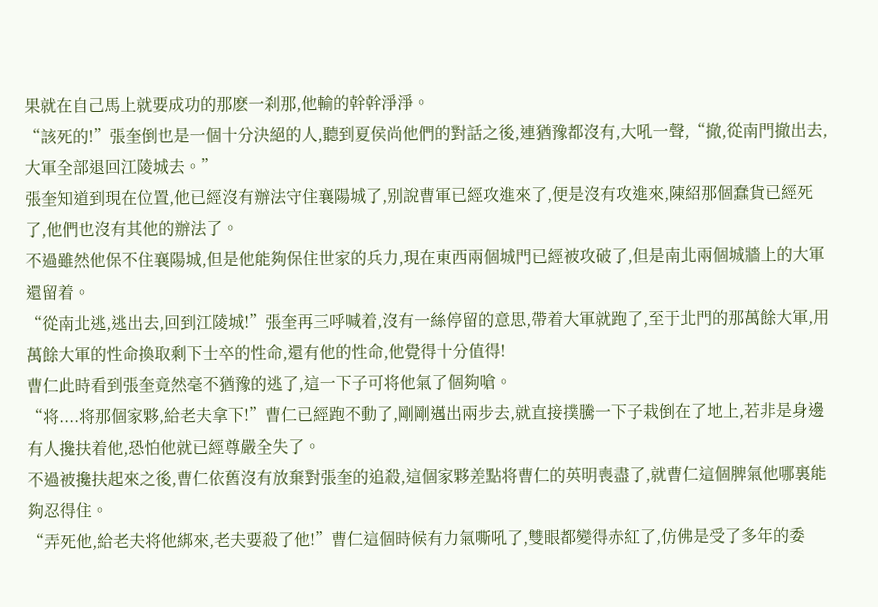果就在自己馬上就要成功的那麽一刹那,他輸的幹幹淨淨。
“該死的!”張奎倒也是一個十分決絕的人,聽到夏侯尚他們的對話之後,連猶豫都沒有,大吼一聲,“撤,從南門撤出去,大軍全部退回江陵城去。”
張奎知道到現在位置,他已經沒有辦法守住襄陽城了,别說曹軍已經攻進來了,便是沒有攻進來,陳紹那個蠢貨已經死了,他們也沒有其他的辦法了。
不過雖然他保不住襄陽城,但是他能夠保住世家的兵力,現在東西兩個城門已經被攻破了,但是南北兩個城牆上的大軍還留着。
“從南北逃,逃出去,回到江陵城!”張奎再三呼喊着,沒有一絲停留的意思,帶着大軍就跑了,至于北門的那萬餘大軍,用萬餘大軍的性命換取剩下士卒的性命,還有他的性命,他覺得十分值得!
曹仁此時看到張奎竟然毫不猶豫的逃了,這一下子可将他氣了個夠嗆。
“将....将那個家夥,給老夫拿下!”曹仁已經跑不動了,剛剛邁出兩步去,就直接撲騰一下子栽倒在了地上,若非是身邊有人攙扶着他,恐怕他就已經尊嚴全失了。
不過被攙扶起來之後,曹仁依舊沒有放棄對張奎的追殺,這個家夥差點将曹仁的英明喪盡了,就曹仁這個脾氣他哪裏能夠忍得住。
“弄死他,給老夫将他綁來,老夫要殺了他!”曹仁這個時候有力氣嘶吼了,雙眼都變得赤紅了,仿佛是受了多年的委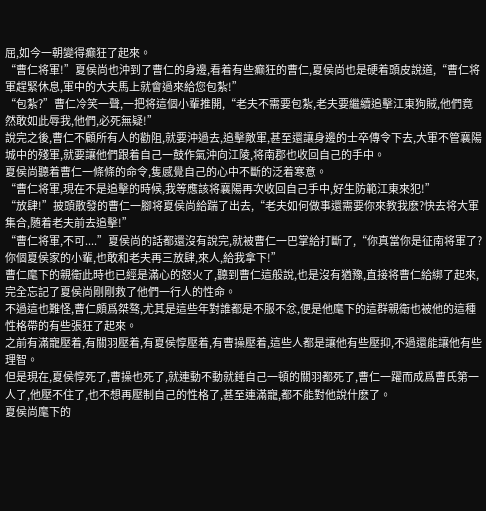屈,如今一朝變得癫狂了起來。
“曹仁将軍!”夏侯尚也沖到了曹仁的身邊,看着有些癫狂的曹仁,夏侯尚也是硬着頭皮說道,“曹仁将軍趕緊休息,軍中的大夫馬上就會過來給您包紮!”
“包紮?”曹仁冷笑一聲,一把将這個小輩推開,“老夫不需要包紮,老夫要繼續追擊江東狗賊,他們竟然敢如此辱我,他們,必死無疑!”
說完之後,曹仁不顧所有人的勸阻,就要沖過去,追擊敵軍,甚至還讓身邊的士卒傳令下去,大軍不管襄陽城中的殘軍,就要讓他們跟着自己一鼓作氣沖向江陵,将南郡也收回自己的手中。
夏侯尚聽着曹仁一條條的命令,隻感覺自己的心中不斷的泛着寒意。
“曹仁将軍,現在不是追擊的時候,我等應該将襄陽再次收回自己手中,好生防範江東來犯!”
“放肆!”披頭散發的曹仁一腳将夏侯尚給踹了出去,“老夫如何做事還需要你來教我麽?快去将大軍集合,随着老夫前去追擊!”
“曹仁将軍,不可....”夏侯尚的話都還沒有說完,就被曹仁一巴掌給打斷了,“你真當你是征南将軍了?你個夏侯家的小輩,也敢和老夫再三放肆,來人,給我拿下!”
曹仁麾下的親衛此時也已經是滿心的怒火了,聽到曹仁這般說,也是沒有猶豫,直接将曹仁給綁了起來,完全忘記了夏侯尚剛剛救了他們一行人的性命。
不過這也難怪,曹仁頗爲桀骜,尤其是這些年對誰都是不服不忿,便是他麾下的這群親衛也被他的這種性格帶的有些張狂了起來。
之前有滿寵壓着,有關羽壓着,有夏侯惇壓着,有曹操壓着,這些人都是讓他有些壓抑,不過還能讓他有些理智。
但是現在,夏侯惇死了,曹操也死了,就連動不動就錘自己一頓的關羽都死了,曹仁一躍而成爲曹氏第一人了,他壓不住了,也不想再壓制自己的性格了,甚至連滿寵,都不能對他說什麽了。
夏侯尚麾下的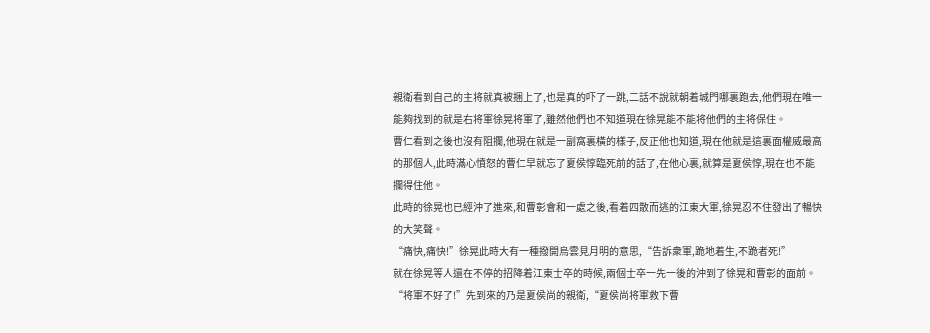親衛看到自己的主将就真被捆上了,也是真的吓了一跳,二話不說就朝着城門哪裏跑去,他們現在唯一能夠找到的就是右将軍徐晃将軍了,雖然他們也不知道現在徐晃能不能将他們的主将保住。
曹仁看到之後也沒有阻攔,他現在就是一副窩裏橫的樣子,反正他也知道,現在他就是這裏面權威最高的那個人,此時滿心憤怒的曹仁早就忘了夏侯惇臨死前的話了,在他心裏,就算是夏侯惇,現在也不能攔得住他。
此時的徐晃也已經沖了進來,和曹彰會和一處之後,看着四散而逃的江東大軍,徐晃忍不住發出了暢快的大笑聲。
“痛快,痛快!”徐晃此時大有一種撥開烏雲見月明的意思,“告訴衆軍,跪地着生,不跪者死!”
就在徐晃等人還在不停的招降着江東士卒的時候,兩個士卒一先一後的沖到了徐晃和曹彰的面前。
“将軍不好了!”先到來的乃是夏侯尚的親衛,“夏侯尚将軍救下曹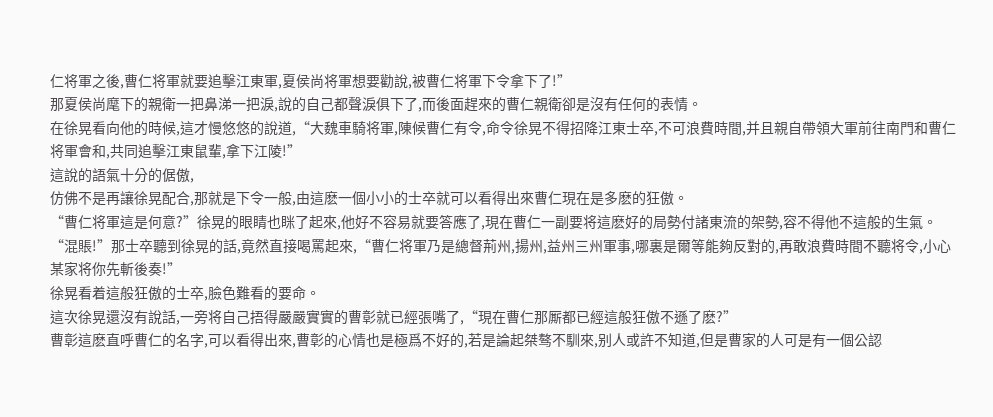仁将軍之後,曹仁将軍就要追擊江東軍,夏侯尚将軍想要勸說,被曹仁将軍下令拿下了!”
那夏侯尚麾下的親衛一把鼻涕一把淚,說的自己都聲淚俱下了,而後面趕來的曹仁親衛卻是沒有任何的表情。
在徐晃看向他的時候,這才慢悠悠的說道,“大魏車騎将軍,陳候曹仁有令,命令徐晃不得招降江東士卒,不可浪費時間,并且親自帶領大軍前往南門和曹仁将軍會和,共同追擊江東鼠輩,拿下江陵!”
這說的語氣十分的倨傲,
仿佛不是再讓徐晃配合,那就是下令一般,由這麽一個小小的士卒就可以看得出來曹仁現在是多麽的狂傲。
“曹仁将軍這是何意?”徐晃的眼睛也眯了起來,他好不容易就要答應了,現在曹仁一副要将這麽好的局勢付諸東流的架勢,容不得他不這般的生氣。
“混賬!”那士卒聽到徐晃的話,竟然直接喝罵起來,“曹仁将軍乃是總督荊州,揚州,益州三州軍事,哪裏是爾等能夠反對的,再敢浪費時間不聽将令,小心某家将你先斬後奏!”
徐晃看着這般狂傲的士卒,臉色難看的要命。
這次徐晃還沒有說話,一旁将自己捂得嚴嚴實實的曹彰就已經張嘴了,“現在曹仁那厮都已經這般狂傲不遜了麽?”
曹彰這麽直呼曹仁的名字,可以看得出來,曹彰的心情也是極爲不好的,若是論起桀骜不馴來,别人或許不知道,但是曹家的人可是有一個公認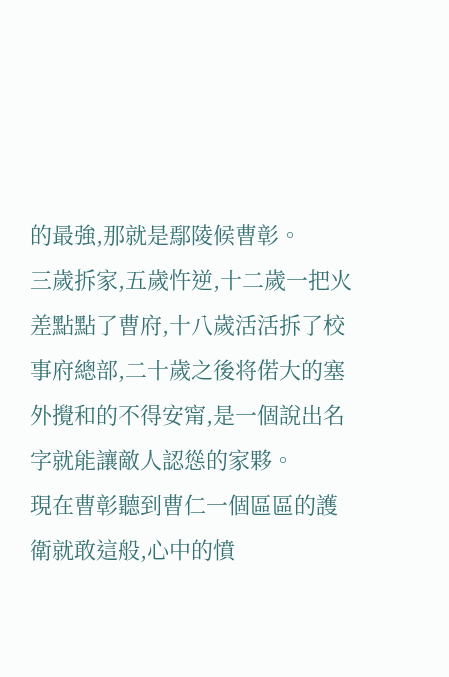的最強,那就是鄢陵候曹彰。
三歲拆家,五歲忤逆,十二歲一把火差點點了曹府,十八歲活活拆了校事府總部,二十歲之後将偌大的塞外攪和的不得安甯,是一個說出名字就能讓敵人認慫的家夥。
現在曹彰聽到曹仁一個區區的護衛就敢這般,心中的憤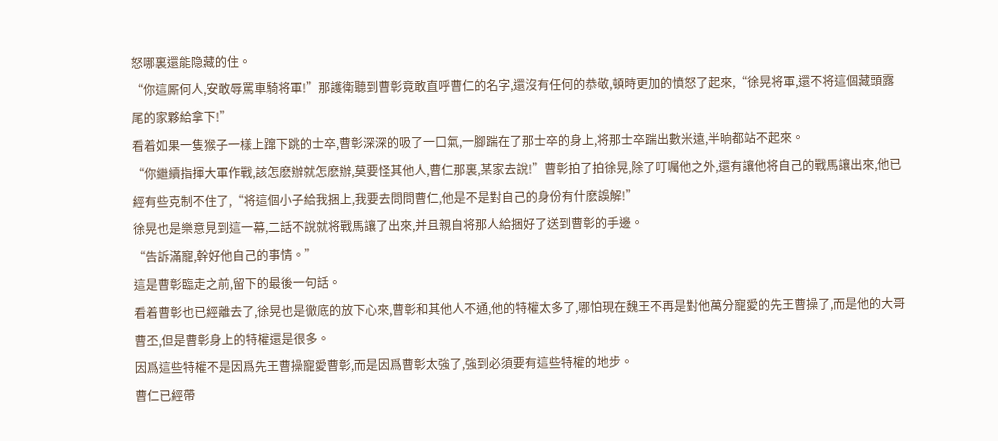怒哪裏還能隐藏的住。
“你這厮何人,安敢辱罵車騎将軍!”那護衛聽到曹彰竟敢直呼曹仁的名字,還沒有任何的恭敬,頓時更加的憤怒了起來,“徐晃将軍,還不将這個藏頭露尾的家夥給拿下!”
看着如果一隻猴子一樣上蹿下跳的士卒,曹彰深深的吸了一口氣,一腳踹在了那士卒的身上,将那士卒踹出數米遠,半晌都站不起來。
“你繼續指揮大軍作戰,該怎麽辦就怎麽辦,莫要怪其他人,曹仁那裏,某家去說!”曹彰拍了拍徐晃,除了叮囑他之外,還有讓他将自己的戰馬讓出來,他已經有些克制不住了,“将這個小子給我捆上,我要去問問曹仁,他是不是對自己的身份有什麽誤解!”
徐晃也是樂意見到這一幕,二話不說就将戰馬讓了出來,并且親自将那人給捆好了送到曹彰的手邊。
“告訴滿寵,幹好他自己的事情。”
這是曹彰臨走之前,留下的最後一句話。
看着曹彰也已經離去了,徐晃也是徹底的放下心來,曹彰和其他人不通,他的特權太多了,哪怕現在魏王不再是對他萬分寵愛的先王曹操了,而是他的大哥曹丕,但是曹彰身上的特權還是很多。
因爲這些特權不是因爲先王曹操寵愛曹彰,而是因爲曹彰太強了,強到必須要有這些特權的地步。
曹仁已經帶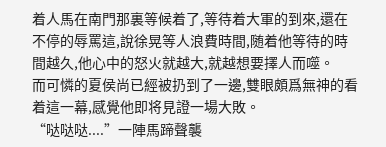着人馬在南門那裏等候着了,等待着大軍的到來,還在不停的辱罵這,說徐晃等人浪費時間,随着他等待的時間越久,他心中的怒火就越大,就越想要擇人而噬。
而可憐的夏侯尚已經被扔到了一邊,雙眼頗爲無神的看着這一幕,感覺他即将見證一場大敗。
“哒哒哒....”一陣馬蹄聲襲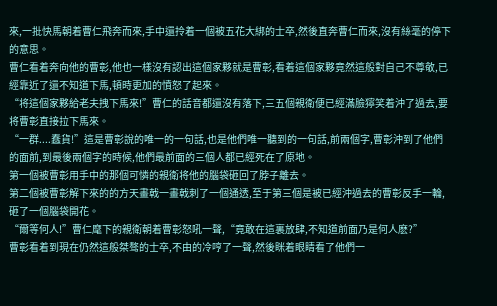來,一批快馬朝着曹仁飛奔而來,手中還拎着一個被五花大綁的士卒,然後直奔曹仁而來,沒有絲毫的停下的意思。
曹仁看着奔向他的曹彰,他也一樣沒有認出這個家夥就是曹彰,看着這個家夥竟然這般對自己不尊敬,已經靠近了還不知道下馬,頓時更加的憤怒了起來。
“将這個家夥給老夫拽下馬來!”曹仁的話音都還沒有落下,三五個親衛便已經滿臉獰笑着沖了過去,要将曹彰直接拉下馬來。
“一群....蠢貨!”這是曹彰說的唯一的一句話,也是他們唯一聽到的一句話,前兩個字,曹彰沖到了他們的面前,到最後兩個字的時候,他們最前面的三個人都已經死在了原地。
第一個被曹彰用手中的那個可憐的親衛将他的腦袋砸回了脖子離去。
第二個被曹彰解下來的的方天畫戟一畫戟刺了一個通透,至于第三個是被已經沖過去的曹彰反手一輪,砸了一個腦袋開花。
“爾等何人!”曹仁麾下的親衛朝着曹彰怒吼一聲,“竟敢在這裏放肆,不知道前面乃是何人麽?”
曹彰看着到現在仍然這般桀骜的士卒,不由的冷哼了一聲,然後眯着眼睛看了他們一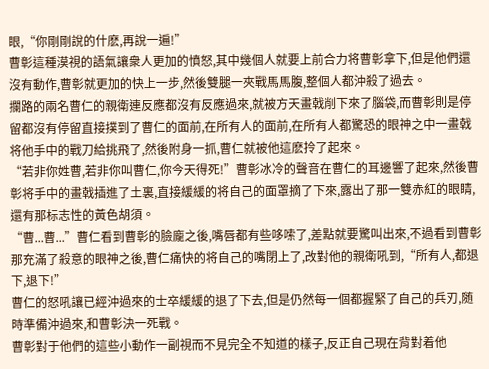眼,“你剛剛說的什麽,再說一遍!”
曹彰這種漠視的語氣讓衆人更加的憤怒,其中幾個人就要上前合力将曹彰拿下,但是他們還沒有動作,曹彰就更加的快上一步,然後雙腿一夾戰馬馬腹,整個人都沖殺了過去。
攔路的兩名曹仁的親衛連反應都沒有反應過來,就被方天畫戟削下來了腦袋,而曹彰則是停留都沒有停留直接撲到了曹仁的面前,在所有人的面前,在所有人都驚恐的眼神之中一畫戟将他手中的戰刀給挑飛了,然後附身一抓,曹仁就被他這麽拎了起來。
“若非你姓曹,若非你叫曹仁,你今天得死!”曹彰冰冷的聲音在曹仁的耳邊響了起來,然後曹彰将手中的畫戟插進了土裏,直接緩緩的将自己的面罩摘了下來,露出了那一雙赤紅的眼睛,還有那标志性的黃色胡須。
“曹...曹...”曹仁看到曹彰的臉龐之後,嘴唇都有些哆嗦了,差點就要驚叫出來,不過看到曹彰那充滿了殺意的眼神之後,曹仁痛快的将自己的嘴閉上了,改對他的親衛吼到,“所有人,都退下,退下!”
曹仁的怒吼讓已經沖過來的士卒緩緩的退了下去,但是仍然每一個都握緊了自己的兵刃,随時準備沖過來,和曹彰決一死戰。
曹彰對于他們的這些小動作一副視而不見完全不知道的樣子,反正自己現在背對着他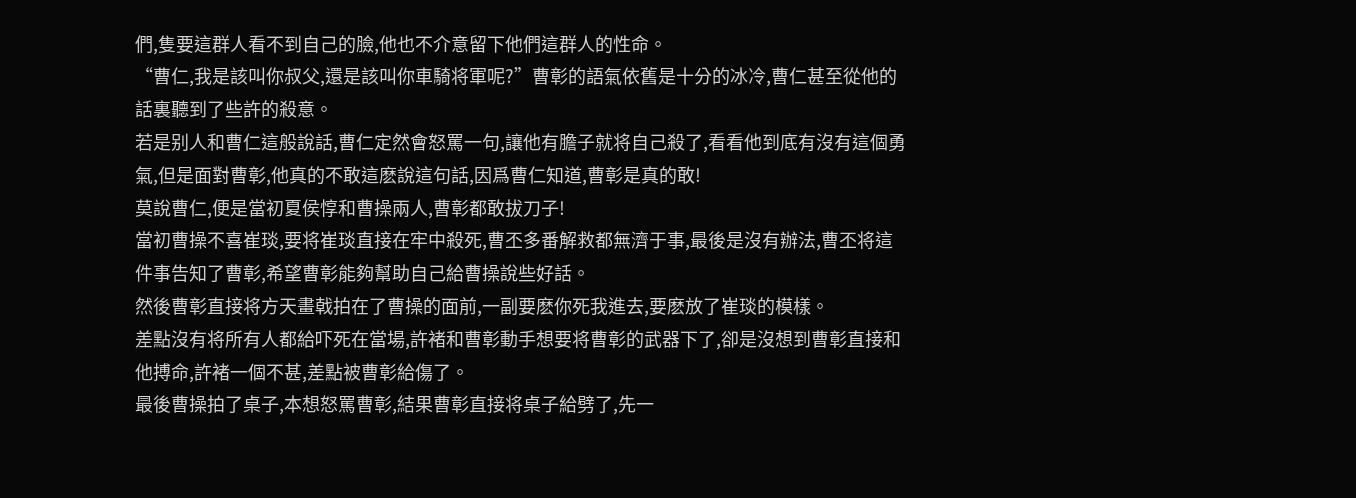們,隻要這群人看不到自己的臉,他也不介意留下他們這群人的性命。
“曹仁,我是該叫你叔父,還是該叫你車騎将軍呢?”曹彰的語氣依舊是十分的冰冷,曹仁甚至從他的話裏聽到了些許的殺意。
若是别人和曹仁這般說話,曹仁定然會怒罵一句,讓他有膽子就将自己殺了,看看他到底有沒有這個勇氣,但是面對曹彰,他真的不敢這麽說這句話,因爲曹仁知道,曹彰是真的敢!
莫說曹仁,便是當初夏侯惇和曹操兩人,曹彰都敢拔刀子!
當初曹操不喜崔琰,要将崔琰直接在牢中殺死,曹丕多番解救都無濟于事,最後是沒有辦法,曹丕将這件事告知了曹彰,希望曹彰能夠幫助自己給曹操說些好話。
然後曹彰直接将方天畫戟拍在了曹操的面前,一副要麽你死我進去,要麽放了崔琰的模樣。
差點沒有将所有人都給吓死在當場,許褚和曹彰動手想要将曹彰的武器下了,卻是沒想到曹彰直接和他搏命,許褚一個不甚,差點被曹彰給傷了。
最後曹操拍了桌子,本想怒罵曹彰,結果曹彰直接将桌子給劈了,先一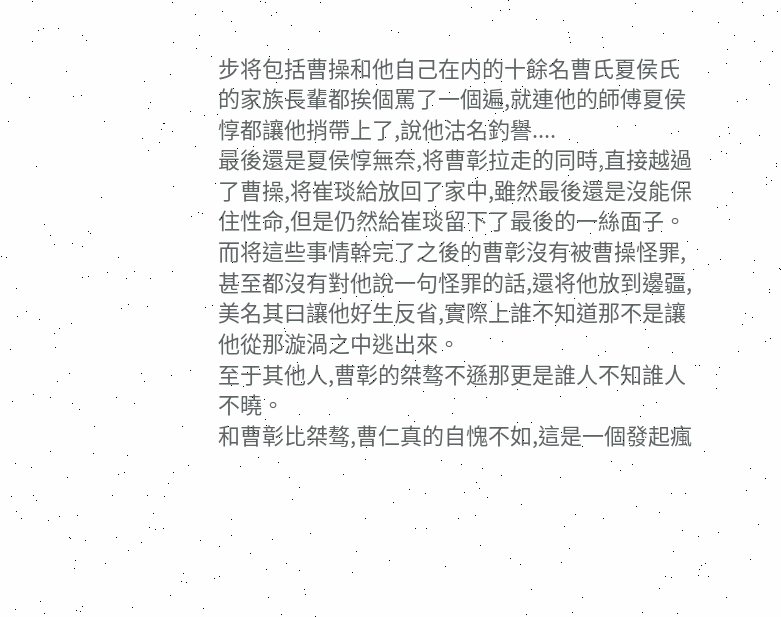步将包括曹操和他自己在内的十餘名曹氏夏侯氏的家族長輩都挨個罵了一個遍,就連他的師傅夏侯惇都讓他捎帶上了,說他沽名釣譽....
最後還是夏侯惇無奈,将曹彰拉走的同時,直接越過了曹操,将崔琰給放回了家中,雖然最後還是沒能保住性命,但是仍然給崔琰留下了最後的一絲面子。
而将這些事情幹完了之後的曹彰沒有被曹操怪罪,甚至都沒有對他說一句怪罪的話,還将他放到邊疆,美名其曰讓他好生反省,實際上誰不知道那不是讓他從那漩渦之中逃出來。
至于其他人,曹彰的桀骜不遜那更是誰人不知誰人不曉。
和曹彰比桀骜,曹仁真的自愧不如,這是一個發起瘋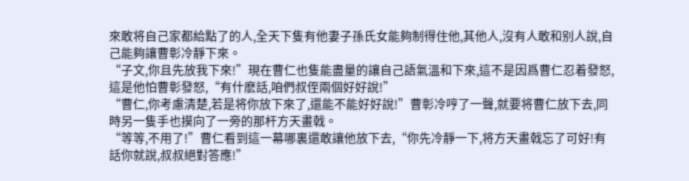來敢将自己家都給點了的人,全天下隻有他妻子孫氏女能夠制得住他,其他人,沒有人敢和别人說,自己能夠讓曹彰冷靜下來。
“子文,你且先放我下來!”現在曹仁也隻能盡量的讓自己語氣溫和下來,這不是因爲曹仁忍着發怒,這是他怕曹彰發怒,“有什麽話,咱們叔侄兩個好好說!”
“曹仁,你考慮清楚,若是将你放下來了,還能不能好好說!”曹彰冷哼了一聲,就要将曹仁放下去,同時另一隻手也摸向了一旁的那杆方天畫戟。
“等等,不用了!”曹仁看到這一幕哪裏還敢讓他放下去,“你先冷靜一下,将方天畫戟忘了可好!有話你就說,叔叔絕對答應!”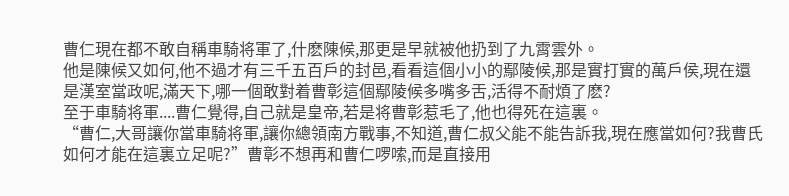曹仁現在都不敢自稱車騎将軍了,什麽陳候,那更是早就被他扔到了九霄雲外。
他是陳候又如何,他不過才有三千五百戶的封邑,看看這個小小的鄢陵候,那是實打實的萬戶侯,現在還是漢室當政呢,滿天下,哪一個敢對着曹彰這個鄢陵候多嘴多舌,活得不耐煩了麽?
至于車騎将軍....曹仁覺得,自己就是皇帝,若是将曹彰惹毛了,他也得死在這裏。
“曹仁,大哥讓你當車騎将軍,讓你總領南方戰事,不知道,曹仁叔父能不能告訴我,現在應當如何?我曹氏如何才能在這裏立足呢?”曹彰不想再和曹仁啰嗦,而是直接用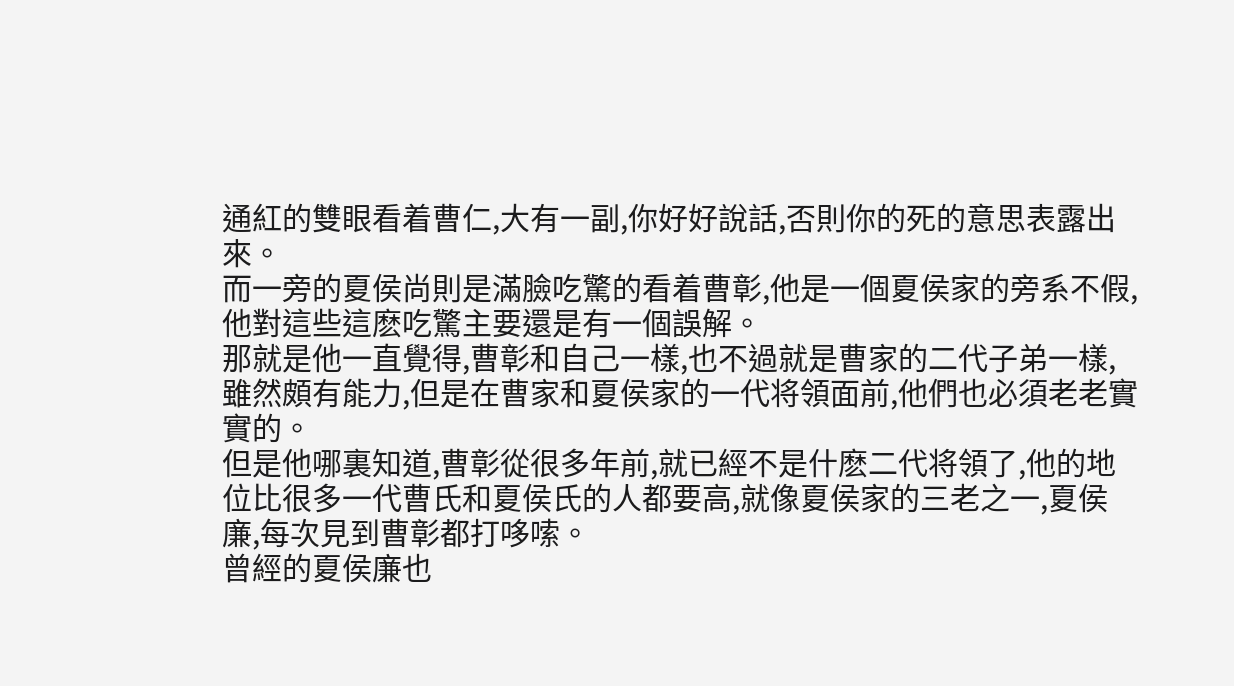通紅的雙眼看着曹仁,大有一副,你好好說話,否則你的死的意思表露出來。
而一旁的夏侯尚則是滿臉吃驚的看着曹彰,他是一個夏侯家的旁系不假,他對這些這麽吃驚主要還是有一個誤解。
那就是他一直覺得,曹彰和自己一樣,也不過就是曹家的二代子弟一樣,雖然頗有能力,但是在曹家和夏侯家的一代将領面前,他們也必須老老實實的。
但是他哪裏知道,曹彰從很多年前,就已經不是什麽二代将領了,他的地位比很多一代曹氏和夏侯氏的人都要高,就像夏侯家的三老之一,夏侯廉,每次見到曹彰都打哆嗦。
曾經的夏侯廉也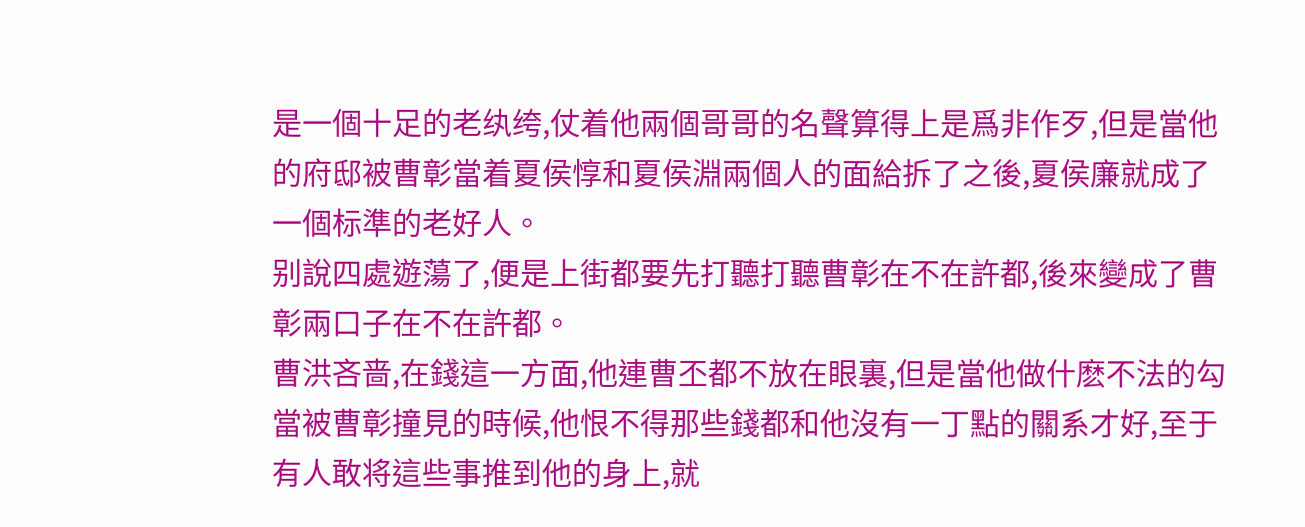是一個十足的老纨绔,仗着他兩個哥哥的名聲算得上是爲非作歹,但是當他的府邸被曹彰當着夏侯惇和夏侯淵兩個人的面給拆了之後,夏侯廉就成了一個标準的老好人。
别說四處遊蕩了,便是上街都要先打聽打聽曹彰在不在許都,後來變成了曹彰兩口子在不在許都。
曹洪吝啬,在錢這一方面,他連曹丕都不放在眼裏,但是當他做什麽不法的勾當被曹彰撞見的時候,他恨不得那些錢都和他沒有一丁點的關系才好,至于有人敢将這些事推到他的身上,就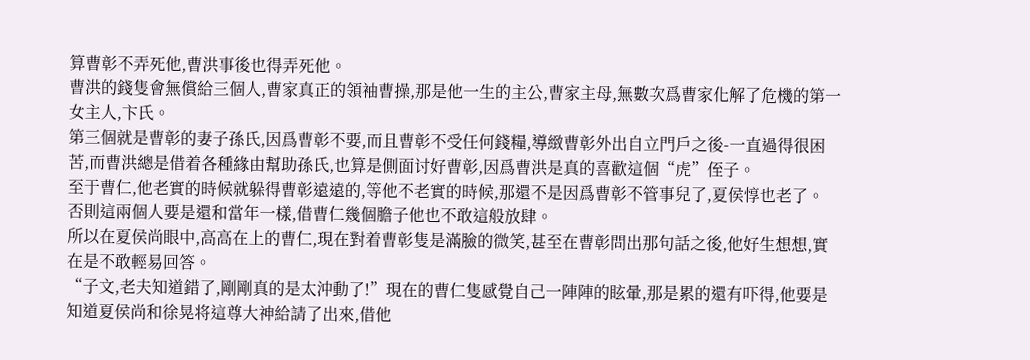算曹彰不弄死他,曹洪事後也得弄死他。
曹洪的錢隻會無償給三個人,曹家真正的領袖曹操,那是他一生的主公,曹家主母,無數次爲曹家化解了危機的第一女主人,卞氏。
第三個就是曹彰的妻子孫氏,因爲曹彰不要,而且曹彰不受任何錢糧,導緻曹彰外出自立門戶之後-一直過得很困苦,而曹洪總是借着各種緣由幫助孫氏,也算是側面讨好曹彰,因爲曹洪是真的喜歡這個“虎”侄子。
至于曹仁,他老實的時候就躲得曹彰遠遠的,等他不老實的時候,那還不是因爲曹彰不管事兒了,夏侯惇也老了。
否則這兩個人要是還和當年一樣,借曹仁幾個膽子他也不敢這般放肆。
所以在夏侯尚眼中,高高在上的曹仁,現在對着曹彰隻是滿臉的微笑,甚至在曹彰問出那句話之後,他好生想想,實在是不敢輕易回答。
“子文,老夫知道錯了,剛剛真的是太沖動了!”現在的曹仁隻感覺自己一陣陣的眩暈,那是累的還有吓得,他要是知道夏侯尚和徐晃将這尊大神給請了出來,借他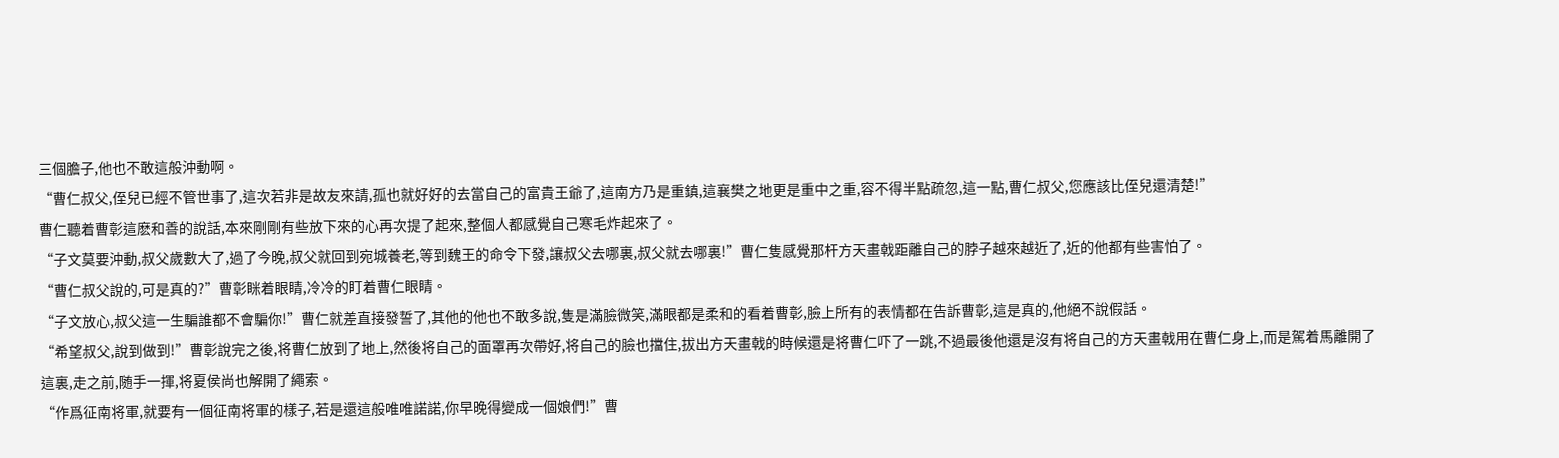三個膽子,他也不敢這般沖動啊。
“曹仁叔父,侄兒已經不管世事了,這次若非是故友來請,孤也就好好的去當自己的富貴王爺了,這南方乃是重鎮,這襄樊之地更是重中之重,容不得半點疏忽,這一點,曹仁叔父,您應該比侄兒還清楚!”
曹仁聽着曹彰這麽和善的說話,本來剛剛有些放下來的心再次提了起來,整個人都感覺自己寒毛炸起來了。
“子文莫要沖動,叔父歲數大了,過了今晚,叔父就回到宛城養老,等到魏王的命令下發,讓叔父去哪裏,叔父就去哪裏!”曹仁隻感覺那杆方天畫戟距離自己的脖子越來越近了,近的他都有些害怕了。
“曹仁叔父說的,可是真的?”曹彰眯着眼睛,冷冷的盯着曹仁眼睛。
“子文放心,叔父這一生騙誰都不會騙你!”曹仁就差直接發誓了,其他的他也不敢多說,隻是滿臉微笑,滿眼都是柔和的看着曹彰,臉上所有的表情都在告訴曹彰,這是真的,他絕不說假話。
“希望叔父,說到做到!”曹彰說完之後,将曹仁放到了地上,然後将自己的面罩再次帶好,将自己的臉也擋住,拔出方天畫戟的時候還是将曹仁吓了一跳,不過最後他還是沒有将自己的方天畫戟用在曹仁身上,而是駕着馬離開了這裏,走之前,随手一揮,将夏侯尚也解開了繩索。
“作爲征南将軍,就要有一個征南将軍的樣子,若是還這般唯唯諾諾,你早晚得變成一個娘們!”曹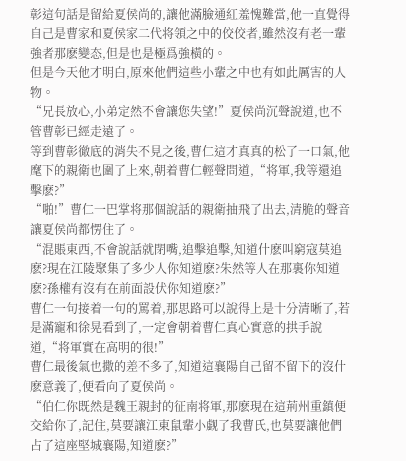彰這句話是留給夏侯尚的,讓他滿臉通紅羞愧難當,他一直覺得自己是曹家和夏侯家二代将領之中的佼佼者,雖然沒有老一輩強者那麽變态,但是也是極爲強橫的。
但是今天他才明白,原來他們這些小輩之中也有如此厲害的人物。
“兄長放心,小弟定然不會讓您失望!”夏侯尚沉聲說道,也不管曹彰已經走遠了。
等到曹彰徹底的消失不見之後,曹仁這才真真的松了一口氣,他麾下的親衛也圍了上來,朝着曹仁輕聲問道,“将軍,我等還追擊麽?”
“啪!”曹仁一巴掌将那個說話的親衛抽飛了出去,清脆的聲音讓夏侯尚都愣住了。
“混賬東西,不會說話就閉嘴,追擊追擊,知道什麽叫窮寇莫追麽?現在江陵聚集了多少人你知道麽?朱然等人在那裏你知道麽?孫權有沒有在前面設伏你知道麽?”
曹仁一句接着一句的罵着,那思路可以說得上是十分清晰了,若是滿寵和徐晃看到了,一定會朝着曹仁真心實意的拱手說道,“将軍實在高明的很!”
曹仁最後氣也撒的差不多了,知道這襄陽自己留不留下的沒什麽意義了,便看向了夏侯尚。
“伯仁你既然是魏王親封的征南将軍,那麽現在這荊州重鎮便交給你了,記住,莫要讓江東鼠輩小觑了我曹氏,也莫要讓他們占了這座堅城襄陽,知道麽?”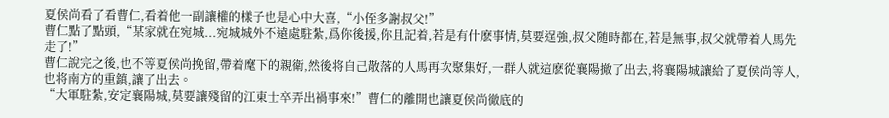夏侯尚看了看曹仁,看着他一副讓權的樣子也是心中大喜,“小侄多謝叔父!”
曹仁點了點頭,“某家就在宛城...宛城城外不遠處駐紮,爲你後援,你且記着,若是有什麽事情,莫要逞強,叔父随時都在,若是無事,叔父就帶着人馬先走了!”
曹仁說完之後,也不等夏侯尚挽留,帶着麾下的親衛,然後将自己散落的人馬再次聚集好,一群人就這麽從襄陽撤了出去,将襄陽城讓給了夏侯尚等人,也将南方的重鎮,讓了出去。
“大軍駐紮,安定襄陽城,莫要讓殘留的江東士卒弄出禍事來!”曹仁的離開也讓夏侯尚徹底的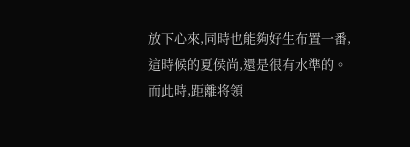放下心來,同時也能夠好生布置一番,這時候的夏侯尚,還是很有水準的。
而此時,距離将領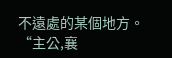不遠處的某個地方。
“主公,襄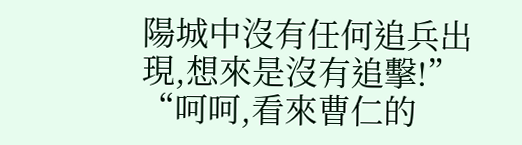陽城中沒有任何追兵出現,想來是沒有追擊!”
“呵呵,看來曹仁的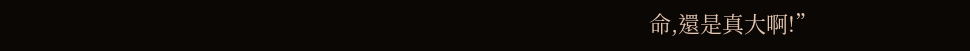命,還是真大啊!”